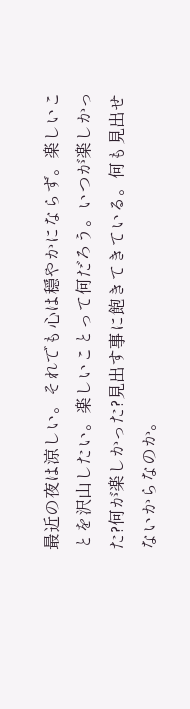最近の夜は涼しい。それでも心は穏やかにならず。楽しいことを沢山したい。楽しいことって何だろう。いつが楽しかった?何が楽しかった?見出す事に飽きてきている。何も見出せないからなのか。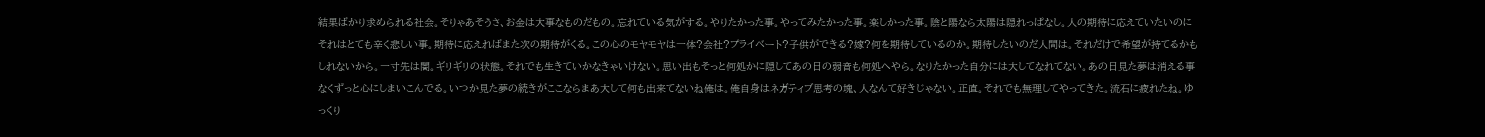結果ばかり求められる社会。そりゃあそうさ、お金は大事なものだもの。忘れている気がする。やりたかった事。やってみたかった事。楽しかった事。陰と陽なら太陽は隠れっぱなし。人の期待に応えていたいのにそれはとても辛く悲しい事。期待に応えればまた次の期待がくる。この心のモヤモヤは一体?会社?プライベート?子供ができる?嫁?何を期待しているのか。期待したいのだ人間は。それだけで希望が持てるかもしれないから。一寸先は闇。ギリギリの状態。それでも生きていかなきゃいけない。思い出もそっと何処かに隠してあの日の弱音も何処へやら。なりたかった自分には大してなれてない。あの日見た夢は消える事なくずっと心にしまいこんでる。いつか見た夢の続きがここならまあ大して何も出来てないね俺は。俺自身はネガティブ思考の塊、人なんて好きじゃない。正直。それでも無理してやってきた。流石に疲れたね。ゆっくり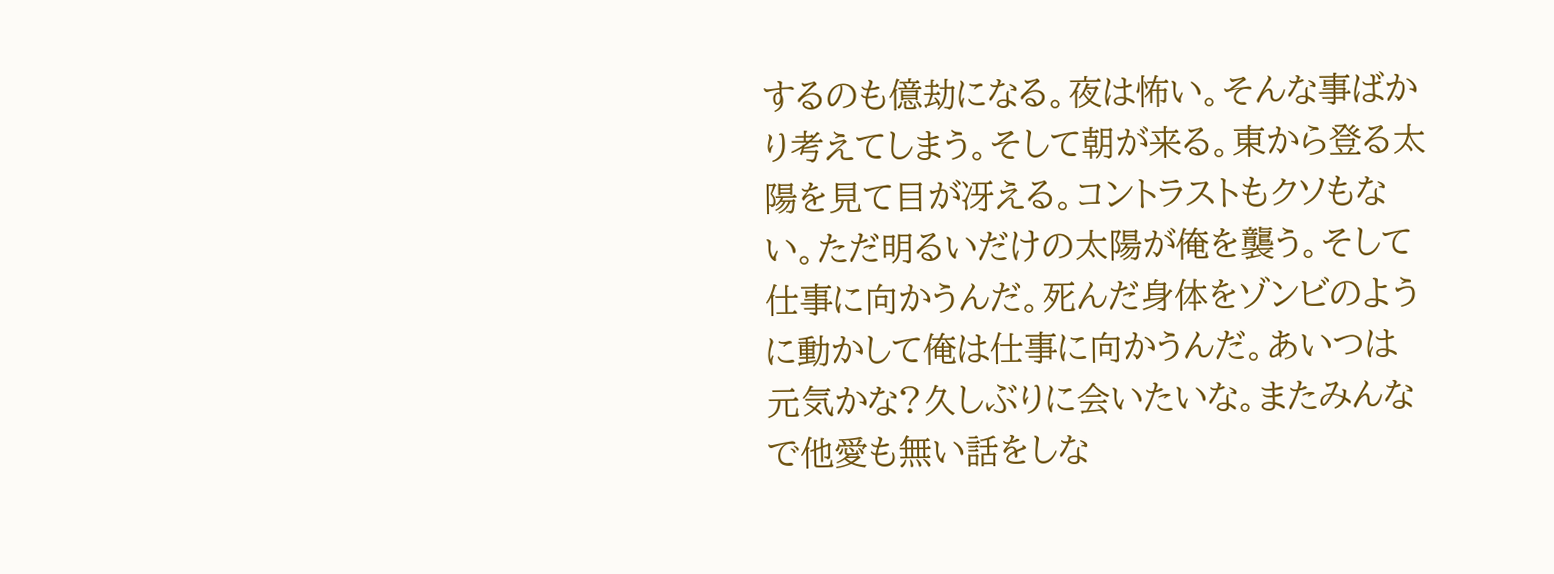するのも億劫になる。夜は怖い。そんな事ばかり考えてしまう。そして朝が来る。東から登る太陽を見て目が冴える。コントラストもクソもない。ただ明るいだけの太陽が俺を襲う。そして仕事に向かうんだ。死んだ身体をゾンビのように動かして俺は仕事に向かうんだ。あいつは元気かな?久しぶりに会いたいな。またみんなで他愛も無い話をしな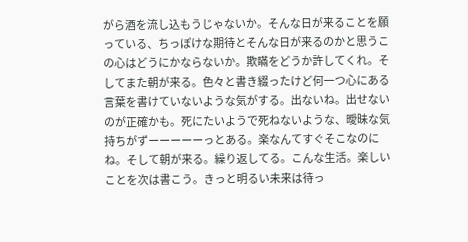がら酒を流し込もうじゃないか。そんな日が来ることを願っている、ちっぽけな期待とそんな日が来るのかと思うこの心はどうにかならないか。欺瞞をどうか許してくれ。そしてまた朝が来る。色々と書き綴ったけど何一つ心にある言葉を書けていないような気がする。出ないね。出せないのが正確かも。死にたいようで死ねないような、曖昧な気持ちがずーーーーーっとある。楽なんてすぐそこなのにね。そして朝が来る。繰り返してる。こんな生活。楽しいことを次は書こう。きっと明るい未来は待っ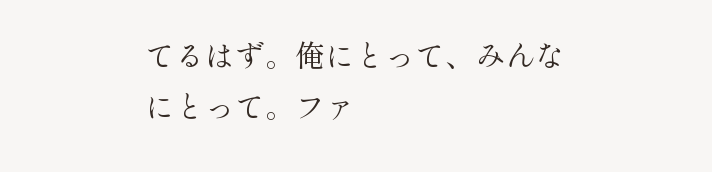てるはず。俺にとって、みんなにとって。ファ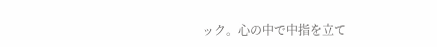ック。心の中で中指を立て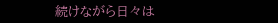続けながら日々は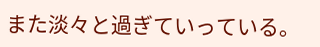また淡々と過ぎていっている。